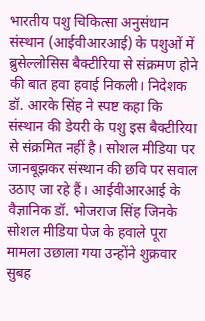भारतीय पशु चिकित्सा अनुसंधान संस्थान (आईवीआरआई) के पशुओं में ब्रुसेल्लोसिस बैक्टीरिया से संक्रमण होने की बात हवा हवाई निकली। निदेशक डॉ. आरके सिंह ने स्पष्ट कहा कि संस्थान की डेयरी के पशु इस बैक्टीरिया से संक्रमित नहीं है। सोशल मीडिया पर जानबूझकर संस्थान की छवि पर सवाल उठाए जा रहे हैं। आईवीआरआई के वैज्ञानिक डॉ. भोजराज सिंह जिनके सोशल मीडिया पेज के हवाले पूरा मामला उछाला गया उन्होंने शुक्रवार सुबह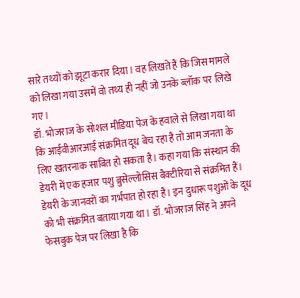सारे तथ्यों को झूटा करार दिया। वह लिखते हैं कि जिस मामले को लिखा गया उसमें वो तथ्य ही नहीं जो उनके ब्लॉक पर लिखे गए।
डॉ. भोजराज के सोशल मीडिया पेज के हवाले से लिखा गया था कि आईवीआरआई संक्रमित दूध बेच रहा है तो आम जनता के लिए खतरनाक साबित हो सकता है। कहा गया कि संस्थान की डेयरी में एक हजार पशु ब्रुसेल्लोसिस बैक्टीरिया से संक्रमित हैं। डेयरी के जानवरों का गर्भपात हो रहा है। इन दुधारू पशुओं के दूध को भी संक्रमित बताया गया था। डॉ. भोजराज सिंह ने अपने फेसबुक पेज पर लिखा है कि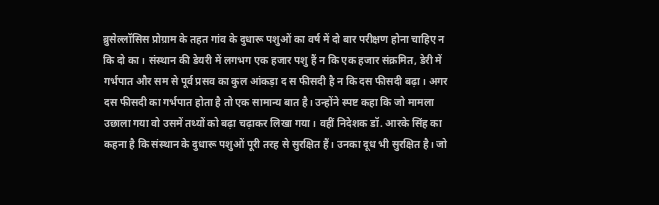ब्रुसेल्लॉसिस प्रोग्राम के तहत गांव के दुधारू पशुओं का वर्ष में दो बार परीक्षण होना चाहिए न कि दो का। संस्थान की डेयरी में लगभग एक हजार पशु हैं न कि एक हजार संक्रमित, डेरी में गर्भपात और सम से पूर्व प्रसव का कुल आंकड़ा द स फीसदी है न कि दस फीसदी बढ़ा। अगर दस फीसदी का गर्भपात होता है तो एक सामान्य बात है। उन्होंने स्पष्ट कहा कि जो मामला उछाला गया वो उसमें तथ्यों को बढ़ा चढ़ाकर लिखा गया। वहीं निदेशक डॉ. आरके सिंह का कहना है कि संस्थान के दुधारू पशुओं पूरी तरह से सुरक्षित हैं। उनका दूध भी सुरक्षित है। जो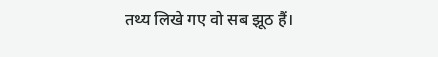तथ्य लिखे गए वो सब झूठ हैं।